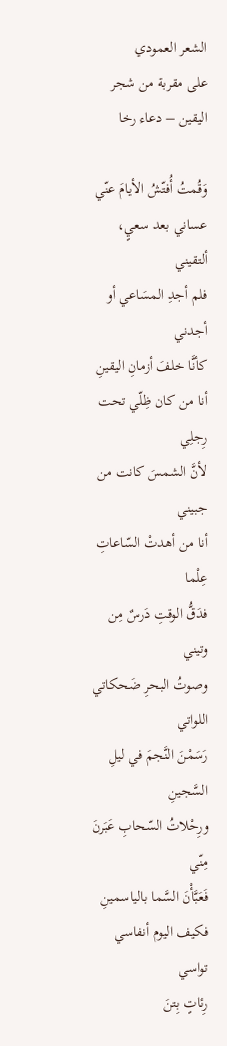الشعر العمودي
على مقربة من شجر اليقين – دعاء رخا

وَقُمتُ أُفتّشُ الأيامَ عنّي
عساني بعد سعيٍ، ألتقيني
فلم أجدِ المسَاعي أو أجدني
كأنَّا خلفَ أزمانِ اليقينِ
أنا من كان ظِلّي تحت رِجلِي
لأنَّ الشمسَ كانت من جبيني
أنا من أهدتْ السّاعاتِ عِلْما
فدَقُّ الوقتِ دَرسٌ مِن وتيني
وصوتُ البحرِ ضَحكاتي اللواتي
رَسَمْنَ النَّجمَ في ليلِ السَّجينِ
ورِحْلاتُ السّحابِ عَبَرنَ مِنّي
فَعَبَّأْنَ السَّما بالياسمينِ
فكيف اليوم أنفاسي تواسي
رِئاتٍ بِتنَ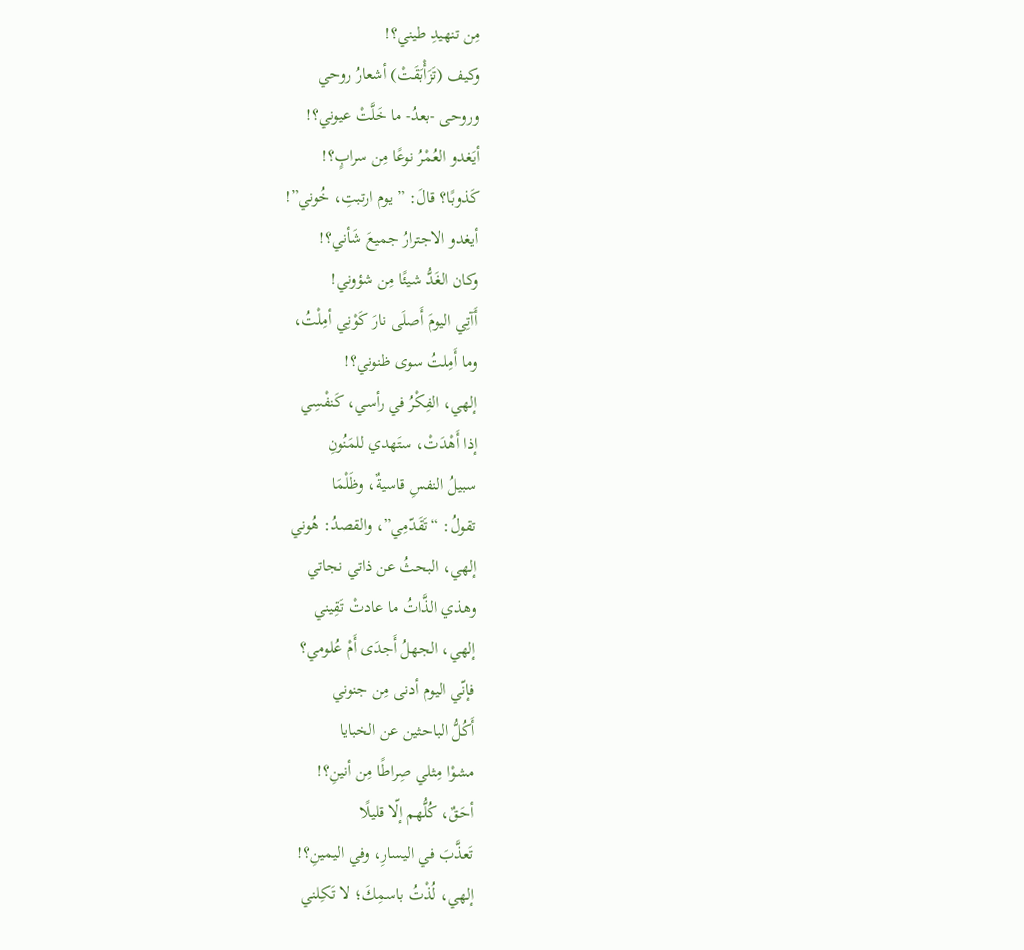مِن تنهيدِ طيني؟!
وكيف (تَزَأْبَقَتْ) أشعارُ روحي
وروحى -بعدُ- ما خَلَّتْ عيوني؟!
أيَغدو العُمْرُ نوعًا مِن سرابٍ؟!
كَذوبًا؟ قالَ: ” يوم ارتبتِ، خُوني”!
أيغدو الاجترارُ جميعَ شَأني؟!
وكان الغَدُّ شيئًا مِن شؤوني!
أَآتِي اليومَ أَصلَى نارَ كَوْنِي أمِلْتُ،
وما أَمِلتُ سوى ظنوني؟!
إلهي، الفِكْرُ في رأسي، كَنفْسِي
إذا أَهْدَتْ، ستَهدي للمَنُونِ
سبيلُ النفسِ قاسيةٌ، وظَلْمَا
تقولُ: “تَقَدّمِي”، والقصدُ: هُوني
إلهي، البحثُ عن ذاتي نجاتي
وهذي الذَّاتُ ما عادتْ تَقِيني
إلهي، الجهلُ أَجدَى أَمْ عُلومي؟
فإنّي اليوم أدنى مِن جنوني
أَكُلُّ الباحثين عن الخبايا
مشوْا مِثلي صِراطًا مِن أنينِ؟!
أحَقٌ، كُلُّهم إلّا قليلًا
تَعذَّبَ في اليسارِ، وفي اليمينِ؟!
إلهي، لُذْتُ باسمِكَ؛ لا تَكِلني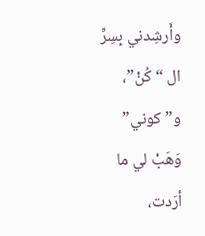وأَرشِدني بِسِرِّ ال “كُنْ”، و”كوني”
وَهَبْ لي ما أرَدت،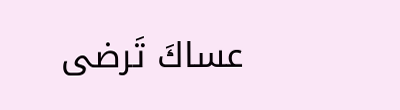عساكَ تَرضى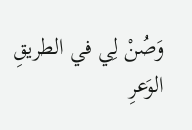وَصُنْ لِي في الطريقِ الوَعرِ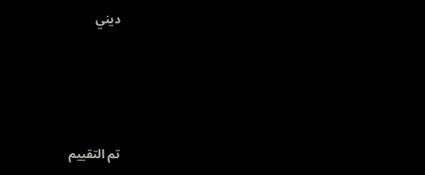ديني






تم التقييم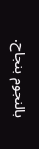بالنجوم بنجاح.